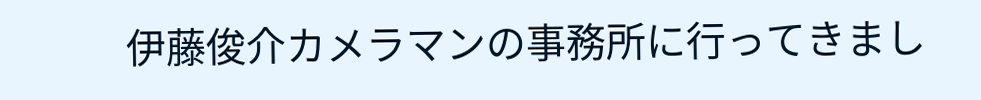伊藤俊介カメラマンの事務所に行ってきまし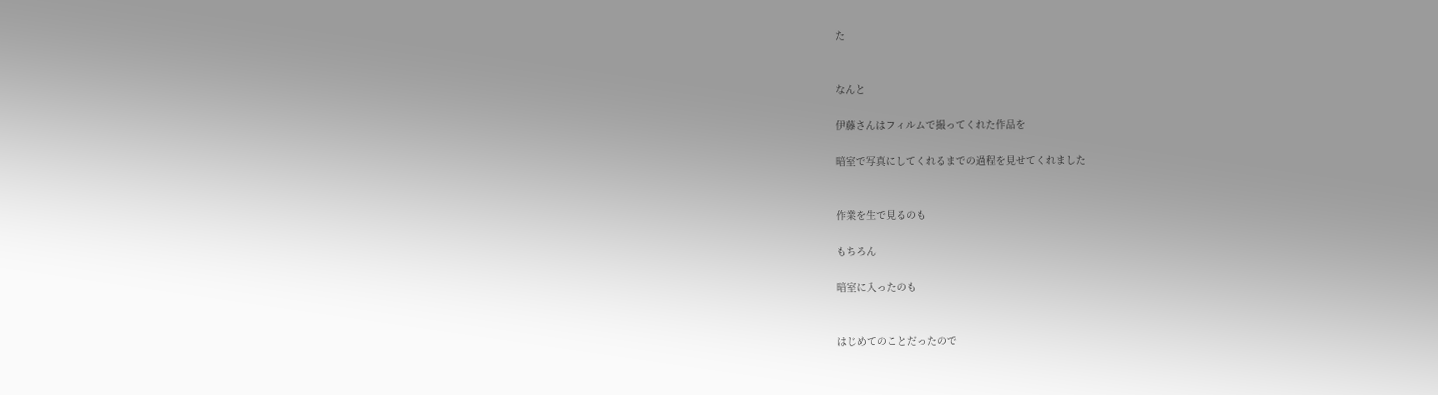た


なんと

伊藤さんはフィルムで撮ってくれた作品を

暗室で写真にしてくれるまでの過程を見せてくれました


作業を生で見るのも

もちろん

暗室に入ったのも


はじめてのことだったので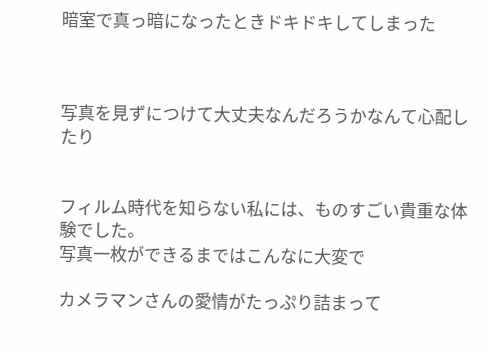暗室で真っ暗になったときドキドキしてしまった



写真を見ずにつけて大丈夫なんだろうかなんて心配したり


フィルム時代を知らない私には、ものすごい貴重な体験でした。
写真一枚ができるまではこんなに大変で

カメラマンさんの愛情がたっぷり詰まって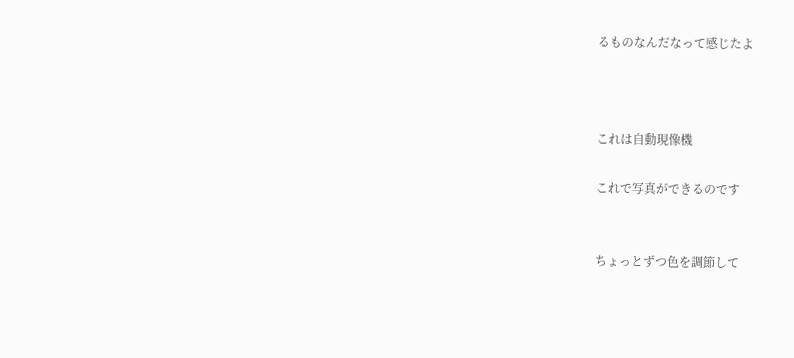るものなんだなって感じたよ



これは自動現像機

これで写真ができるのです


ちょっとずつ色を調節して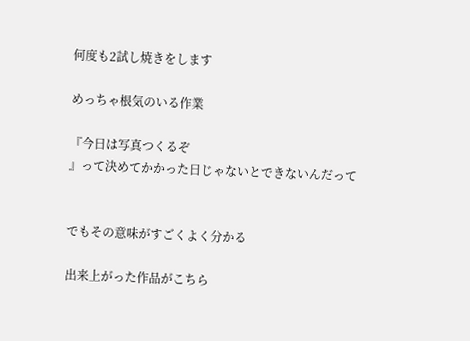何度も2試し焼きをします

めっちゃ根気のいる作業

『今日は写真つくるぞ
』って決めてかかった日じゃないとできないんだって


でもその意味がすごくよく分かる

出来上がった作品がこちら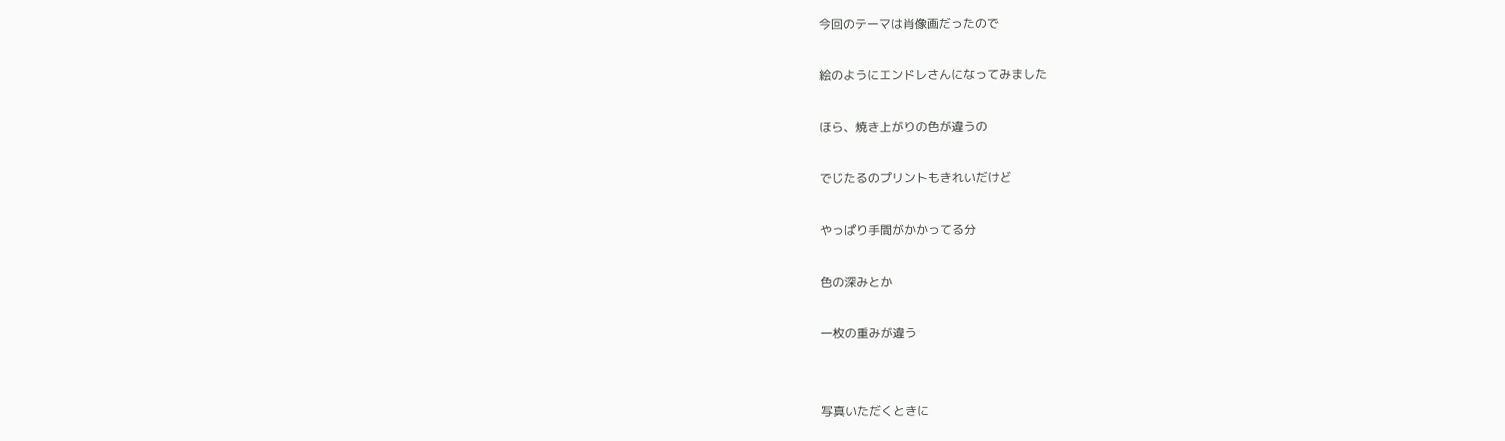今回のテーマは肖像画だったので

絵のようにエンドレさんになってみました

ほら、焼き上がりの色が違うの

でじたるのプリントもきれいだけど

やっぱり手間がかかってる分

色の深みとか

一枚の重みが違う


写真いただくときに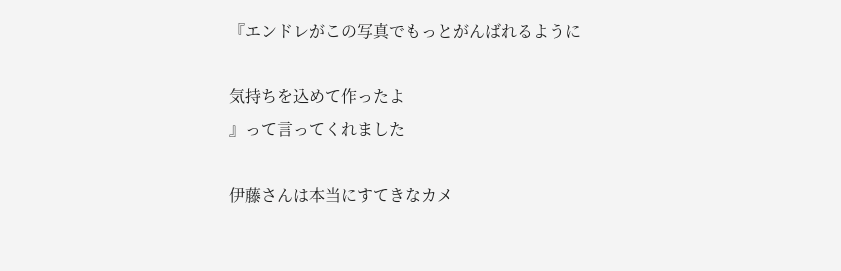『エンドレがこの写真でもっとがんばれるように

気持ちを込めて作ったよ
』って言ってくれました

伊藤さんは本当にすてきなカメ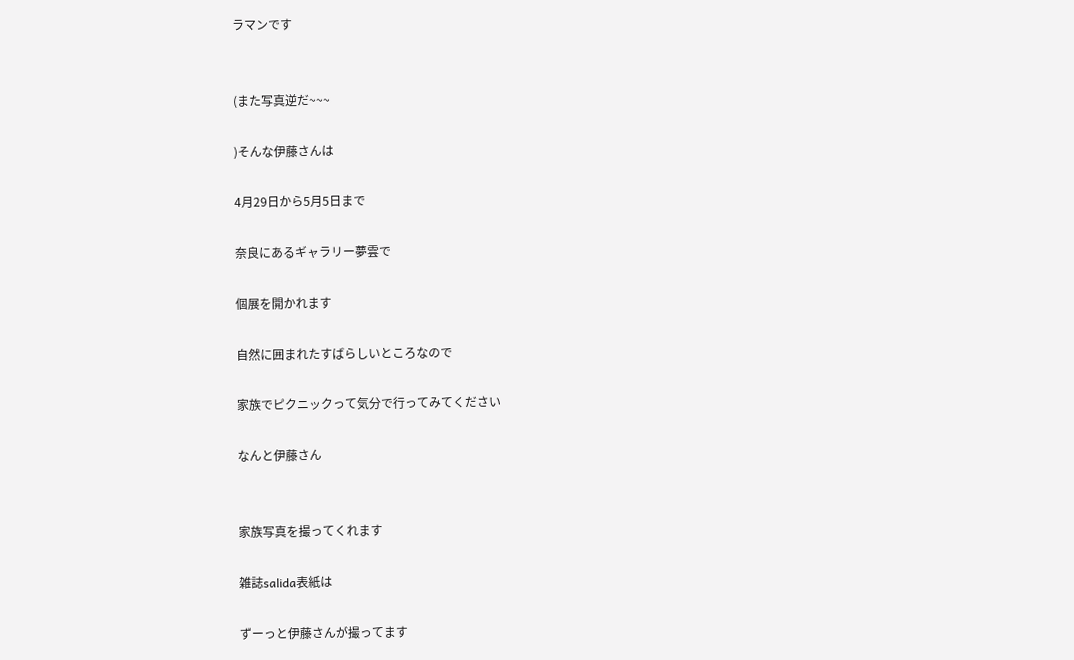ラマンです


(また写真逆だ~~~

)そんな伊藤さんは

4月29日から5月5日まで

奈良にあるギャラリー夢雲で

個展を開かれます

自然に囲まれたすばらしいところなので

家族でピクニックって気分で行ってみてください

なんと伊藤さん


家族写真を撮ってくれます

雑誌salida表紙は

ずーっと伊藤さんが撮ってます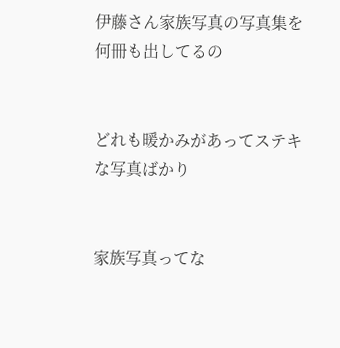伊藤さん家族写真の写真集を何冊も出してるの


どれも暖かみがあってステキな写真ばかり


家族写真ってな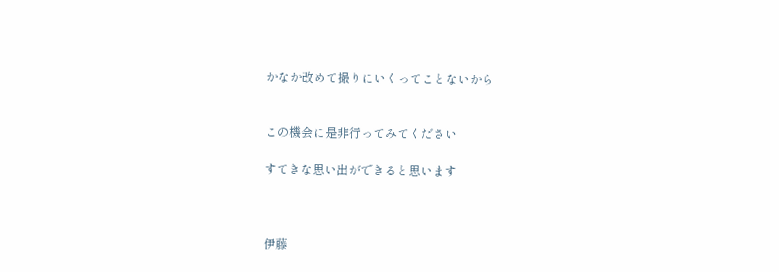かなか改めて撮りにいくってことないから


この機会に是非行ってみてください

すてきな思い出ができると思います



伊藤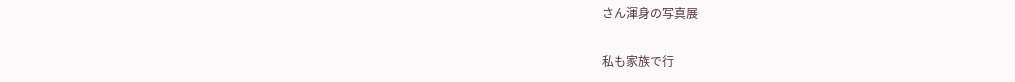さん渾身の写真展

私も家族で行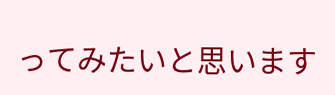ってみたいと思います